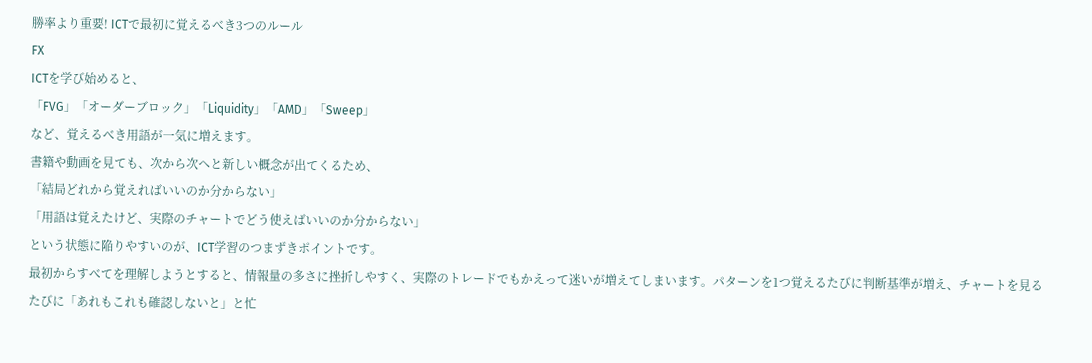勝率より重要! ICTで最初に覚えるべき3つのルール
FX
ICTを学び始めると、
「FVG」「オーダーブロック」「Liquidity」「AMD」「Sweep」
など、覚えるべき用語が一気に増えます。
書籍や動画を見ても、次から次へと新しい概念が出てくるため、
「結局どれから覚えればいいのか分からない」
「用語は覚えたけど、実際のチャートでどう使えばいいのか分からない」
という状態に陥りやすいのが、ICT学習のつまずきポイントです。
最初からすべてを理解しようとすると、情報量の多さに挫折しやすく、実際のトレードでもかえって迷いが増えてしまいます。パターンを1つ覚えるたびに判断基準が増え、チャートを見るたびに「あれもこれも確認しないと」と忙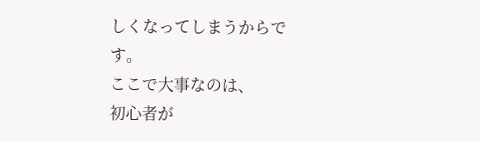しくなってしまうからです。
ここで大事なのは、
初心者が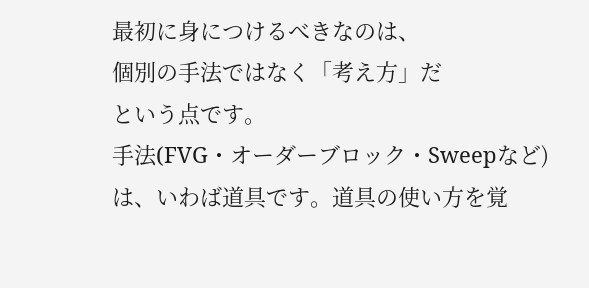最初に身につけるべきなのは、
個別の手法ではなく「考え方」だ
という点です。
手法(FVG・オーダーブロック・Sweepなど)は、いわば道具です。道具の使い方を覚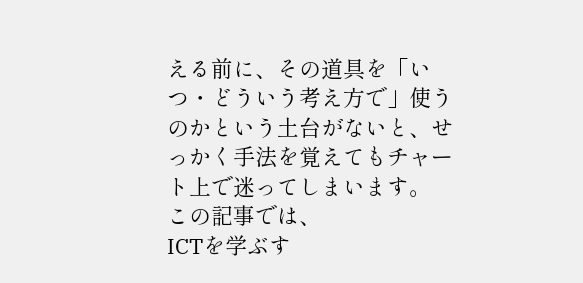える前に、その道具を「いつ・どういう考え方で」使うのかという土台がないと、せっかく手法を覚えてもチャート上で迷ってしまいます。
この記事では、
ICTを学ぶす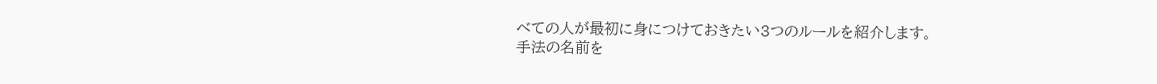べての人が最初に身につけておきたい3つのルールを紹介します。
手法の名前を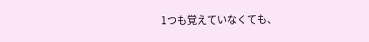1つも覚えていなくても、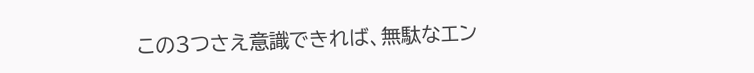この3つさえ意識できれば、無駄なエン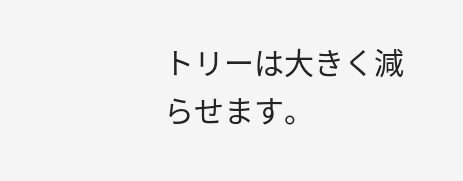トリーは大きく減らせます。